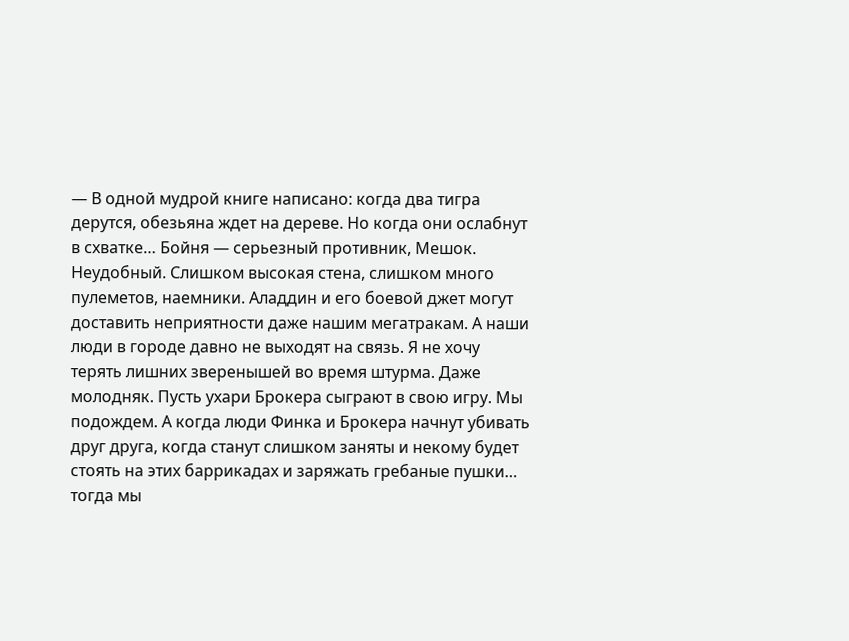— В одной мудрой книге написано: когда два тигра дерутся, обезьяна ждет на дереве. Но когда они ослабнут в схватке… Бойня — серьезный противник, Мешок. Неудобный. Слишком высокая стена, слишком много пулеметов, наемники. Аладдин и его боевой джет могут доставить неприятности даже нашим мегатракам. А наши люди в городе давно не выходят на связь. Я не хочу терять лишних зверенышей во время штурма. Даже молодняк. Пусть ухари Брокера сыграют в свою игру. Мы подождем. А когда люди Финка и Брокера начнут убивать друг друга, когда станут слишком заняты и некому будет стоять на этих баррикадах и заряжать гребаные пушки… тогда мы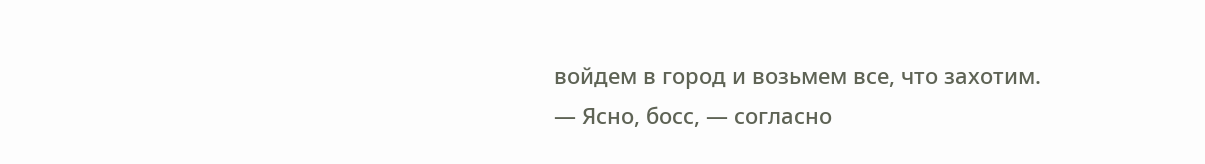войдем в город и возьмем все, что захотим.
— Ясно, босс, — согласно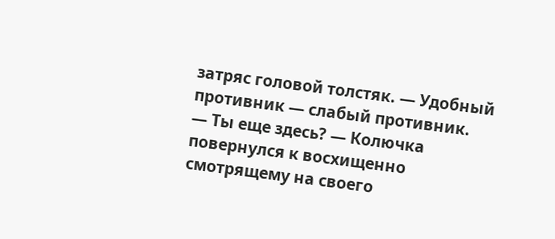затряс головой толстяк. — Удобный противник — слабый противник.
— Ты еще здесь? — Колючка повернулся к восхищенно смотрящему на своего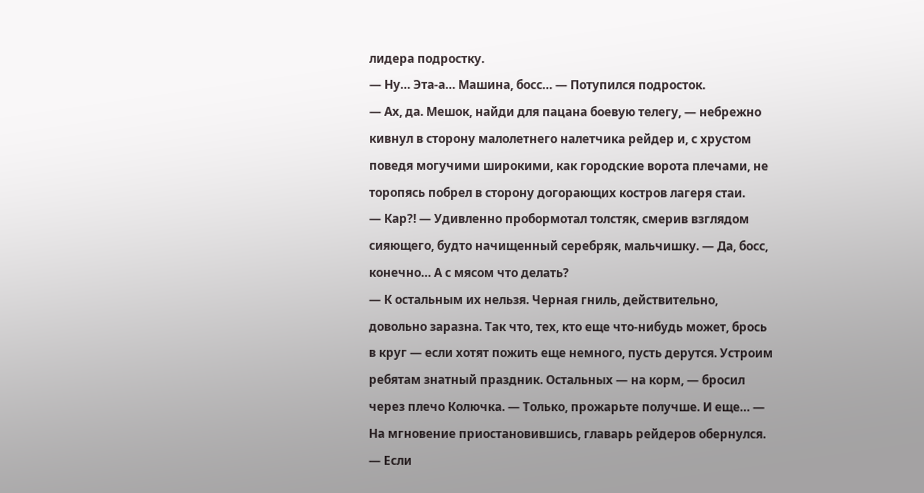лидера подростку.
— Ну… Эта-а… Машина, босс… — Потупился подросток.
— Ах, да. Мешок, найди для пацана боевую телегу, — небрежно кивнул в сторону малолетнего налетчика рейдер и, с хрустом поведя могучими широкими, как городские ворота плечами, не торопясь побрел в сторону догорающих костров лагеря стаи.
— Кар?! — Удивленно пробормотал толстяк, смерив взглядом сияющего, будто начищенный серебряк, мальчишку. — Да, босс, конечно… А с мясом что делать?
— К остальным их нельзя. Черная гниль, действительно, довольно заразна. Так что, тех, кто еще что-нибудь может, брось в круг — если хотят пожить еще немного, пусть дерутся. Устроим ребятам знатный праздник. Остальных — на корм, — бросил через плечо Колючка. — Только, прожарьте получше. И еще… — На мгновение приостановившись, главарь рейдеров обернулся. — Если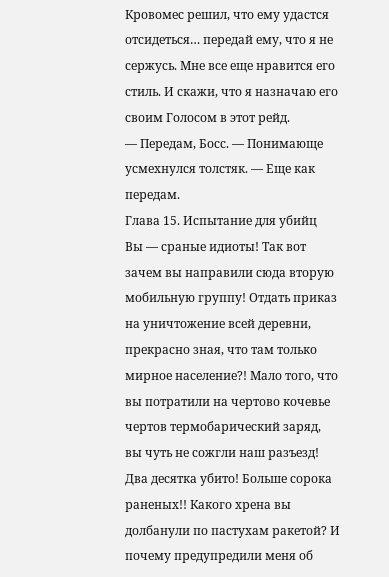Кровомес решил, что ему удастся отсидеться… передай ему, что я не сержусь. Мне все еще нравится его стиль. И скажи, что я назначаю его своим Голосом в этот рейд.
— Передам, Босс. — Понимающе усмехнулся толстяк. — Еще как передам.
Глава 15. Испытание для убийц
Вы — сраные идиоты! Так вот зачем вы направили сюда вторую мобильную группу! Отдать приказ на уничтожение всей деревни, прекрасно зная, что там только мирное население?! Мало того, что вы потратили на чертово кочевье чертов термобарический заряд, вы чуть не сожгли наш разъезд! Два десятка убито! Больше сорока раненых!! Какого хрена вы долбанули по пастухам ракетой? И почему предупредили меня об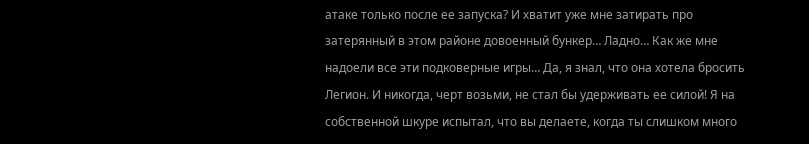атаке только после ее запуска? И хватит уже мне затирать про затерянный в этом районе довоенный бункер… Ладно… Как же мне надоели все эти подковерные игры… Да, я знал, что она хотела бросить Легион. И никогда, черт возьми, не стал бы удерживать ее силой! Я на собственной шкуре испытал, что вы делаете, когда ты слишком много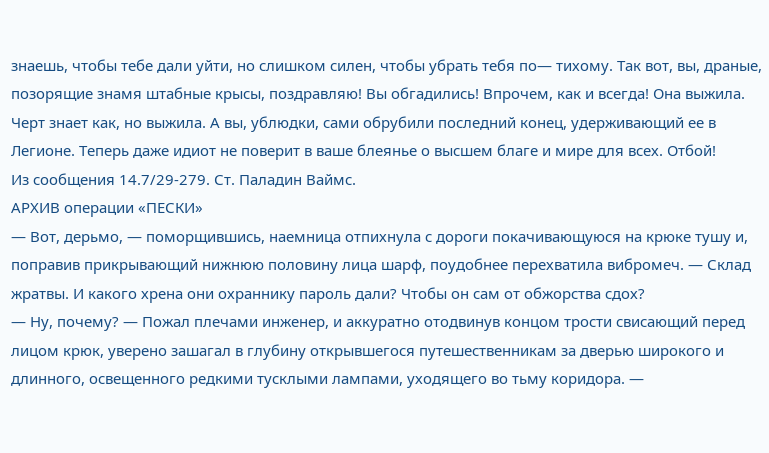знаешь, чтобы тебе дали уйти, но слишком силен, чтобы убрать тебя по— тихому. Так вот, вы, драные, позорящие знамя штабные крысы, поздравляю! Вы обгадились! Впрочем, как и всегда! Она выжила. Черт знает как, но выжила. А вы, ублюдки, сами обрубили последний конец, удерживающий ее в Легионе. Теперь даже идиот не поверит в ваше блеянье о высшем благе и мире для всех. Отбой!
Из сообщения 14.7/29-279. Ст. Паладин Ваймс.
АРХИВ операции «ПЕСКИ»
— Вот, дерьмо, — поморщившись, наемница отпихнула с дороги покачивающуюся на крюке тушу и, поправив прикрывающий нижнюю половину лица шарф, поудобнее перехватила вибромеч. — Склад жратвы. И какого хрена они охраннику пароль дали? Чтобы он сам от обжорства сдох?
— Ну, почему? — Пожал плечами инженер, и аккуратно отодвинув концом трости свисающий перед лицом крюк, уверено зашагал в глубину открывшегося путешественникам за дверью широкого и длинного, освещенного редкими тусклыми лампами, уходящего во тьму коридора. —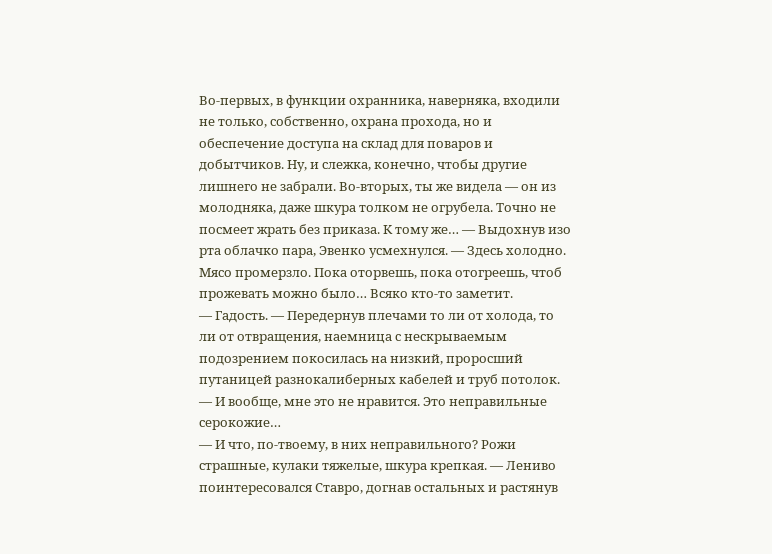Во-первых, в функции охранника, наверняка, входили не только, собственно, охрана прохода, но и обеспечение доступа на склад для поваров и добытчиков. Ну, и слежка, конечно, чтобы другие лишнего не забрали. Во-вторых, ты же видела — он из молодняка, даже шкура толком не огрубела. Точно не посмеет жрать без приказа. К тому же… — Выдохнув изо рта облачко пара, Эвенко усмехнулся. — Здесь холодно. Мясо промерзло. Пока оторвешь, пока отогреешь, чтоб прожевать можно было… Всяко кто-то заметит.
— Гадость. — Передернув плечами то ли от холода, то ли от отвращения, наемница с нескрываемым подозрением покосилась на низкий, проросший путаницей разнокалиберных кабелей и труб потолок. — И вообще, мне это не нравится. Это неправильные серокожие…
— И что, по-твоему, в них неправильного? Рожи страшные, кулаки тяжелые, шкура крепкая. — Лениво поинтересовался Ставро, догнав остальных и растянув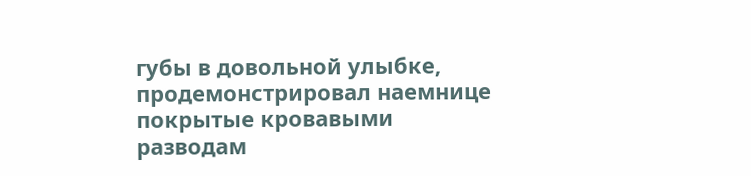губы в довольной улыбке, продемонстрировал наемнице покрытые кровавыми разводам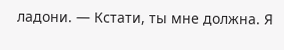ладони. — Кстати, ты мне должна. Я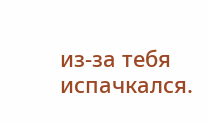из-за тебя испачкался.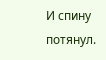И спину потянул.